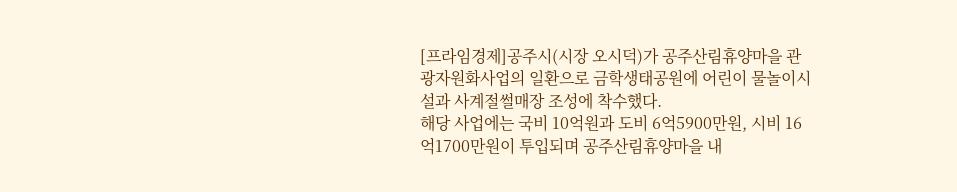[프라임경제]공주시(시장 오시덕)가 공주산림휴양마을 관광자원화사업의 일환으로 금학생태공원에 어린이 물놀이시설과 사계절썰매장 조성에 착수했다.
해당 사업에는 국비 10억원과 도비 6억5900만원, 시비 16억1700만원이 투입되며 공주산림휴양마을 내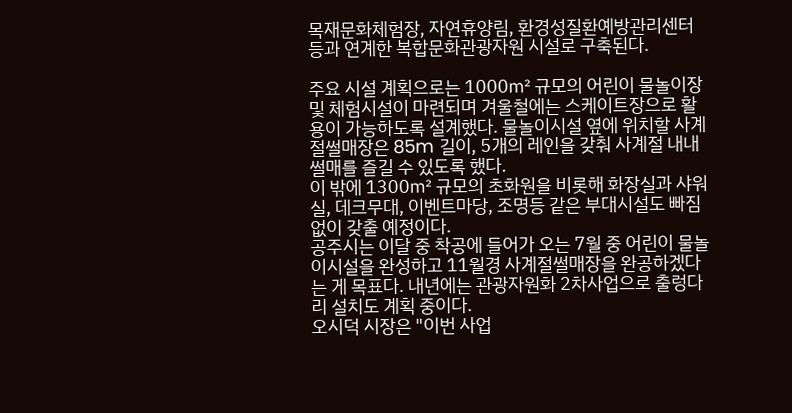목재문화체험장, 자연휴양림, 환경성질환예방관리센터 등과 연계한 복합문화관광자원 시설로 구축된다.

주요 시설 계획으로는 1000㎡ 규모의 어린이 물놀이장 및 체험시설이 마련되며 겨울철에는 스케이트장으로 활용이 가능하도록 설계했다. 물놀이시설 옆에 위치할 사계절썰매장은 85m 길이, 5개의 레인을 갖춰 사계절 내내 썰매를 즐길 수 있도록 했다.
이 밖에 1300㎡ 규모의 초화원을 비롯해 화장실과 샤워실, 데크무대, 이벤트마당, 조명등 같은 부대시설도 빠짐없이 갖출 예정이다.
공주시는 이달 중 착공에 들어가 오는 7월 중 어린이 물놀이시설을 완성하고 11월경 사계절썰매장을 완공하겠다는 게 목표다. 내년에는 관광자원화 2차사업으로 출렁다리 설치도 계획 중이다.
오시덕 시장은 "이번 사업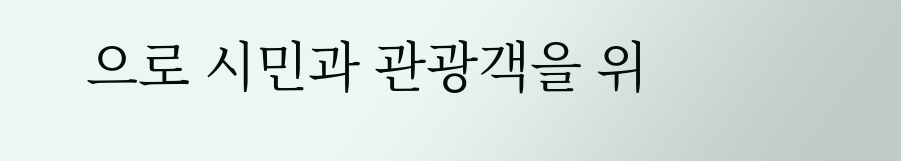으로 시민과 관광객을 위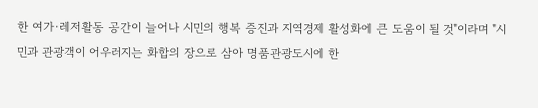한 여가·레저활동 공간이 늘어나 시민의 행복 증진과 지역경제 활성화에 큰 도움이 될 것"이라며 "시민과 관광객이 어우러지는 화합의 장으로 삼아 명품관광도시에 한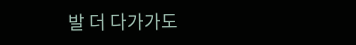발 더 다가가도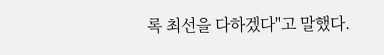록 최선을 다하겠다"고 말했다.